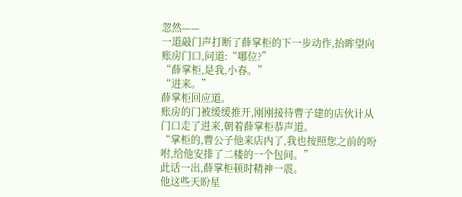忽然——
一道敲门声打断了薛掌柜的下一步动作,抬眸望向账房门口,问道:“哪位?”
“薛掌柜,是我,小春。”
“进来。”
薛掌柜回应道。
账房的门被缓缓推开,刚刚接待曹子建的店伙计从门口走了进来,朝着薛掌柜恭声道。
“掌柜的,曹公子他来店内了,我也按照您之前的吩咐,给他安排了二楼的一个包间。”
此话一出,薛掌柜顿时精神一震。
他这些天盼星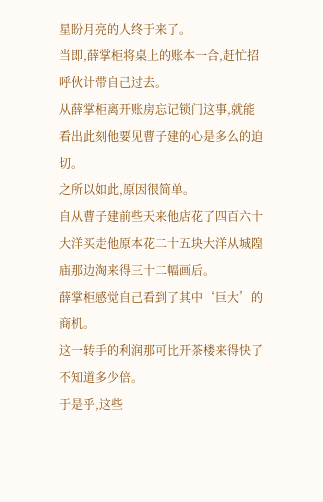星盼月亮的人终于来了。
当即,薛掌柜将桌上的账本一合,赶忙招呼伙计带自己过去。
从薛掌柜离开账房忘记锁门这事,就能看出此刻他要见曹子建的心是多么的迫切。
之所以如此,原因很简单。
自从曹子建前些天来他店花了四百六十大洋买走他原本花二十五块大洋从城隍庙那边淘来得三十二幅画后。
薛掌柜感觉自己看到了其中‘巨大’的商机。
这一转手的利润那可比开茶楼来得快了不知道多少倍。
于是乎,这些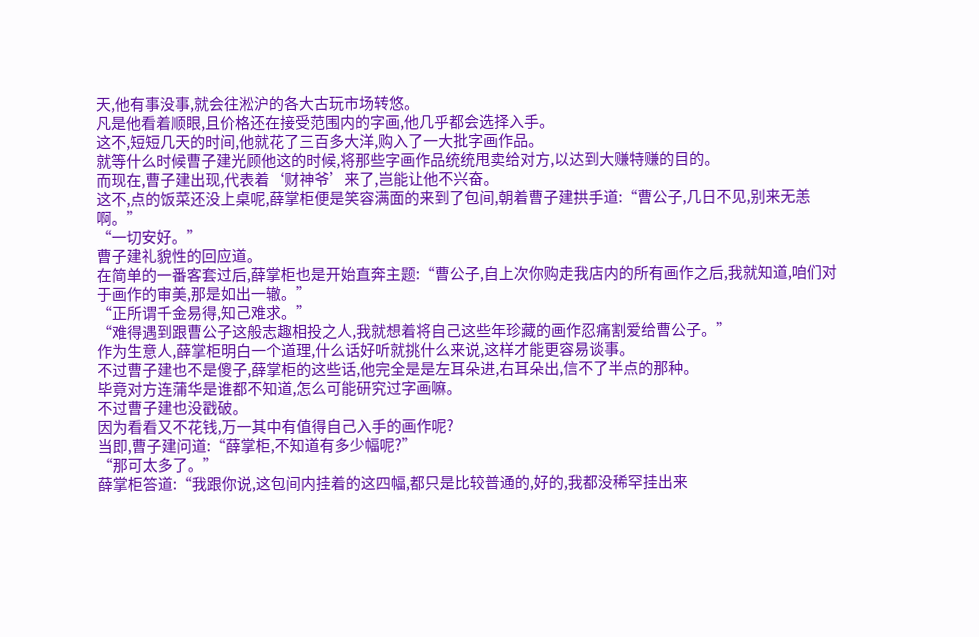天,他有事没事,就会往淞沪的各大古玩市场转悠。
凡是他看着顺眼,且价格还在接受范围内的字画,他几乎都会选择入手。
这不,短短几天的时间,他就花了三百多大洋,购入了一大批字画作品。
就等什么时候曹子建光顾他这的时候,将那些字画作品统统甩卖给对方,以达到大赚特赚的目的。
而现在,曹子建出现,代表着‘财神爷’来了,岂能让他不兴奋。
这不,点的饭菜还没上桌呢,薛掌柜便是笑容满面的来到了包间,朝着曹子建拱手道:“曹公子,几日不见,别来无恙啊。”
“一切安好。”
曹子建礼貌性的回应道。
在简单的一番客套过后,薛掌柜也是开始直奔主题:“曹公子,自上次你购走我店内的所有画作之后,我就知道,咱们对于画作的审美,那是如出一辙。”
“正所谓千金易得,知己难求。”
“难得遇到跟曹公子这般志趣相投之人,我就想着将自己这些年珍藏的画作忍痛割爱给曹公子。”
作为生意人,薛掌柜明白一个道理,什么话好听就挑什么来说,这样才能更容易谈事。
不过曹子建也不是傻子,薛掌柜的这些话,他完全是是左耳朵进,右耳朵出,信不了半点的那种。
毕竟对方连蒲华是谁都不知道,怎么可能研究过字画嘛。
不过曹子建也没戳破。
因为看看又不花钱,万一其中有值得自己入手的画作呢?
当即,曹子建问道:“薛掌柜,不知道有多少幅呢?”
“那可太多了。”
薛掌柜答道:“我跟你说,这包间内挂着的这四幅,都只是比较普通的,好的,我都没稀罕挂出来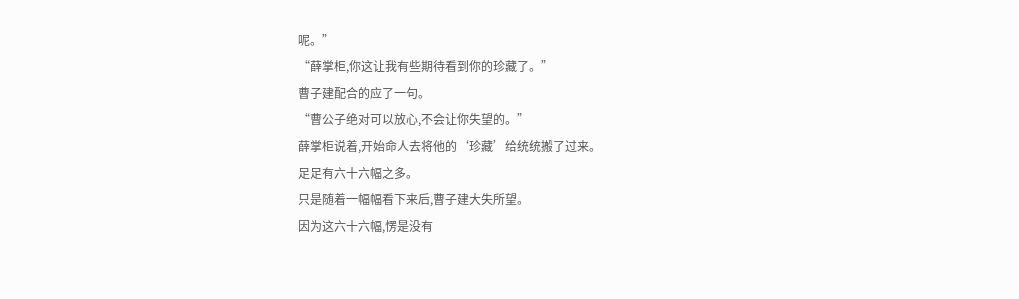呢。”
“薛掌柜,你这让我有些期待看到你的珍藏了。”
曹子建配合的应了一句。
“曹公子绝对可以放心,不会让你失望的。”
薛掌柜说着,开始命人去将他的‘珍藏’给统统搬了过来。
足足有六十六幅之多。
只是随着一幅幅看下来后,曹子建大失所望。
因为这六十六幅,愣是没有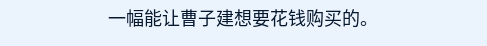一幅能让曹子建想要花钱购买的。